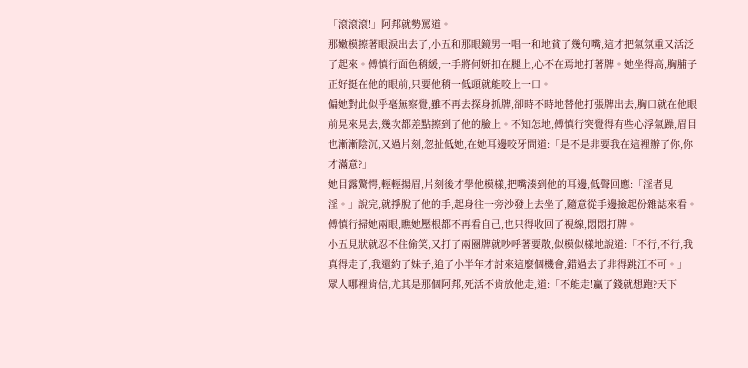「滾滾滾!」阿邦就勢罵道。
那嫩模擦著眼淚出去了,小五和那眼鏡男一唱一和地貧了幾句嘴,這才把氣氛重又活泛了起來。傅慎行面色稍緩,一手將何妍扣在腿上,心不在焉地打著牌。她坐得高,胸脯子正好挺在他的眼前,只要他稍一低頭就能咬上一口。
偏她對此似乎毫無察覺,雖不再去探身抓牌,卻時不時地替他打張牌出去,胸口就在他眼前晃來晃去,幾次都差點擦到了他的臉上。不知怎地,傅慎行突覺得有些心浮氣躁,眉目也漸漸陰沉,又過片刻,忽扯低她,在她耳邊咬牙問道:「是不是非要我在這裡辦了你,你才滿意?」
她目露驚愕,輕輕揚眉,片刻後才學他模樣,把嘴湊到他的耳邊,低聲回應:「淫者見淫。」說完,就掙脫了他的手,起身往一旁沙發上去坐了,隨意從手邊撿起份雜誌來看。
傅慎行掃她兩眼,瞧她壓根都不再看自己,也只得收回了視線,悶悶打牌。
小五見狀就忍不住偷笑,又打了兩圈牌就吵呼著要散,似模似樣地說道:「不行,不行,我真得走了,我還約了妹子,追了小半年才討來這麼個機會,錯過去了非得跳江不可。」
眾人哪裡肯信,尤其是那個阿邦,死活不肯放他走,道:「不能走!贏了錢就想跑?天下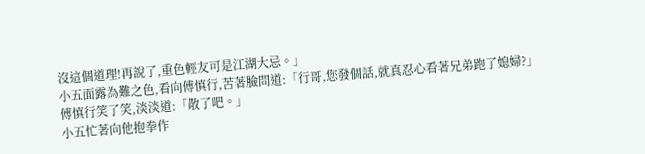沒這個道理!再說了,重色輕友可是江湖大忌。」
小五面露為難之色,看向傅慎行,苦著臉問道:「行哥,您發個話,就真忍心看著兄弟跑了媳婦?」
傅慎行笑了笑,淡淡道:「散了吧。」
小五忙著向他抱拳作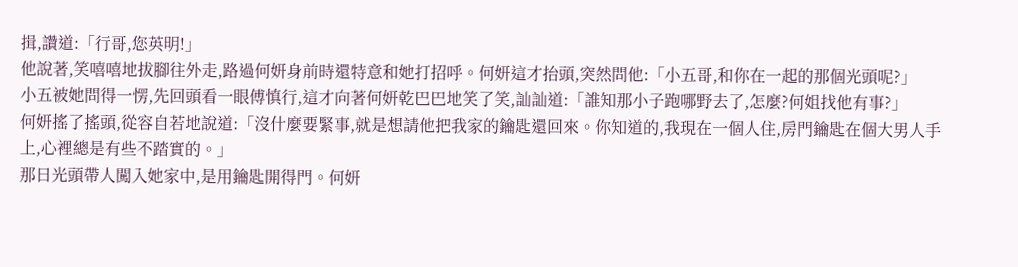揖,讚道:「行哥,您英明!」
他說著,笑嘻嘻地拔腳往外走,路過何妍身前時還特意和她打招呼。何妍這才抬頭,突然問他:「小五哥,和你在一起的那個光頭呢?」
小五被她問得一愣,先回頭看一眼傅慎行,這才向著何妍乾巴巴地笑了笑,訕訕道:「誰知那小子跑哪野去了,怎麼?何姐找他有事?」
何妍搖了搖頭,從容自若地說道:「沒什麼要緊事,就是想請他把我家的鑰匙還回來。你知道的,我現在一個人住,房門鑰匙在個大男人手上,心裡總是有些不踏實的。」
那日光頭帶人闖入她家中,是用鑰匙開得門。何妍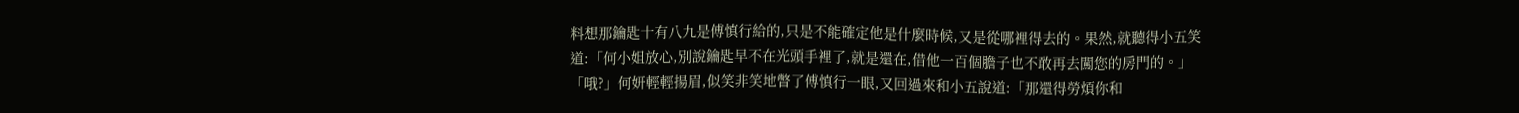料想那鑰匙十有八九是傅慎行給的,只是不能確定他是什麼時候,又是從哪裡得去的。果然,就聽得小五笑道:「何小姐放心,別說鑰匙早不在光頭手裡了,就是還在,借他一百個膽子也不敢再去闖您的房門的。」
「哦?」何妍輕輕揚眉,似笑非笑地瞥了傅慎行一眼,又回過來和小五說道:「那還得勞煩你和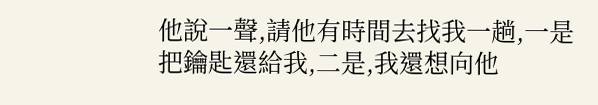他說一聲,請他有時間去找我一趟,一是把鑰匙還給我,二是,我還想向他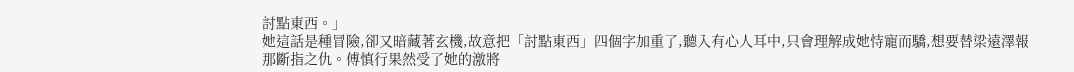討點東西。」
她這話是種冒險,卻又暗藏著玄機,故意把「討點東西」四個字加重了,聽入有心人耳中,只會理解成她恃寵而驕,想要替梁遠澤報那斷指之仇。傅慎行果然受了她的激將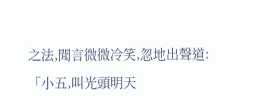之法,聞言微微冷笑,忽地出聲道:「小五,叫光頭明天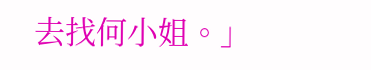去找何小姐。」